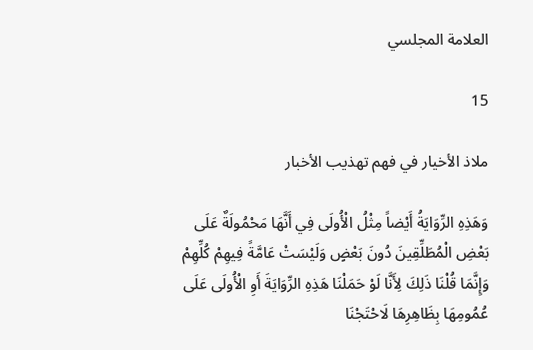العلامة المجلسي

15

ملاذ الأخيار في فهم تهذيب الأخبار

وَهَذِهِ الرِّوَايَةُ أَيْضاً مِثْلُ الْأُولَى فِي أَنَّهَا مَحْمُولَةٌ عَلَى بَعْضِ الْمُطَلِّقِينَ دُونَ بَعْضٍ وَلَيْسَتْ عَامَّةً فِيهِمْ كُلِّهِمْ وَإِنَّمَا قُلْنَا ذَلِكَ لِأَنَّا لَوْ حَمَلْنَا هَذِهِ الرِّوَايَةَ أَوِ الْأُولَى عَلَى عُمُومِهَا بِظَاهِرِهَا لَاحْتَجْنَا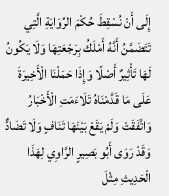إِلَى أَنْ نُسْقِطَ حُكْمَ الرِّوَايَةِ الَّتِي تَتَضَمَّنُ أَنَّهُ أَمْلَكُ بِرَجْعَتِهَا وَلَا يَكُونُ لَهَا تَأْثِيرٌ أَصْلًا وَإِذَا حَمَلْنَا الْأَخِيرَةَ عَلَى مَا قَدَّمْنَاهُ تَلَاءَمَتِ الْأَخْبَارُ وَاتَّفَقَتْ وَلَمْ يَقَعْ بَيْنَهَا تَنَافٍ وَلَا تَضَادٌّ وَقَدْ رَوَى أَبُو بَصِيرٍ الرَّاوِي لِهَذَا الْحَدِيثِ مِثْلَ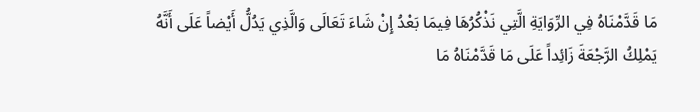مَا قَدَّمْنَاهُ فِي الرِّوَايَةِ الَّتِي نَذْكُرُهَا فِيمَا بَعْدُ إِنْ شَاءَ تَعَالَى وَالَّذِي يَدُلُّ أَيْضاً عَلَى أَنَّهُ يَمْلِكُ الرَّجْعَةَ زَائِداً عَلَى مَا قَدَّمْنَاهُ مَا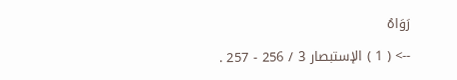رَوَاهُ

--> ( 1 ) الإستبصار 3 / 256 - 257 .